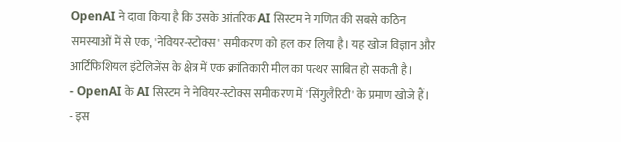OpenAI ने दावा किया है कि उसके आंतरिक AI सिस्टम ने गणित की सबसे कठिन समस्याओं में से एक, 'नेवियर-स्टोक्स' समीकरण को हल कर लिया है। यह खोज विज्ञान और आर्टिफिशियल इंटेलिजेंस के क्षेत्र में एक क्रांतिकारी मील का पत्थर साबित हो सकती है।
- OpenAI के AI सिस्टम ने नेवियर-स्टोक्स समीकरण में 'सिंगुलैरिटी' के प्रमाण खोजे हैं।
- इस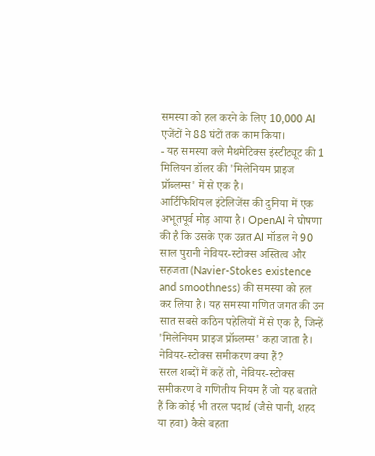समस्या को हल करने के लिए 10,000 AI एजेंटों ने 88 घंटों तक काम किया।
- यह समस्या क्ले मैथमेटिक्स इंस्टीट्यूट की 1 मिलियन डॉलर की 'मिलेनियम प्राइज प्रॉब्लम्स' में से एक है।
आर्टिफिशियल इंटेलिजेंस की दुनिया में एक अभूतपूर्व मोड़ आया है। OpenAI ने घोषणा की है कि उसके एक उन्नत AI मॉडल ने 90 साल पुरानी नेवियर-स्टोक्स अस्तित्व और सहजता (Navier-Stokes existence and smoothness) की समस्या को हल कर लिया है। यह समस्या गणित जगत की उन सात सबसे कठिन पहेलियों में से एक है, जिन्हें 'मिलेनियम प्राइज प्रॉब्लम्स' कहा जाता है।
नेवियर-स्टोक्स समीकरण क्या हैं?
सरल शब्दों में कहें तो, नेवियर-स्टोक्स समीकरण वे गणितीय नियम हैं जो यह बताते हैं कि कोई भी तरल पदार्थ (जैसे पानी, शहद या हवा) कैसे बहता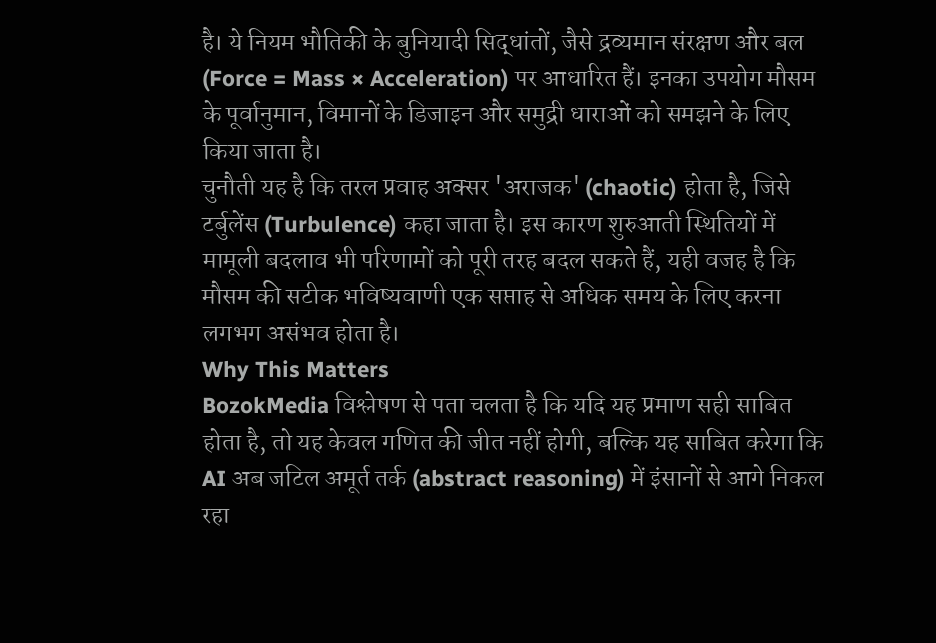है। ये नियम भौतिकी के बुनियादी सिद्धांतों, जैसे द्रव्यमान संरक्षण और बल (Force = Mass × Acceleration) पर आधारित हैं। इनका उपयोग मौसम के पूर्वानुमान, विमानों के डिजाइन और समुद्री धाराओं को समझने के लिए किया जाता है।
चुनौती यह है कि तरल प्रवाह अक्सर 'अराजक' (chaotic) होता है, जिसे टर्बुलेंस (Turbulence) कहा जाता है। इस कारण शुरुआती स्थितियों में मामूली बदलाव भी परिणामों को पूरी तरह बदल सकते हैं, यही वजह है कि मौसम की सटीक भविष्यवाणी एक सप्ताह से अधिक समय के लिए करना लगभग असंभव होता है।
Why This Matters
BozokMedia विश्लेषण से पता चलता है कि यदि यह प्रमाण सही साबित होता है, तो यह केवल गणित की जीत नहीं होगी, बल्कि यह साबित करेगा कि AI अब जटिल अमूर्त तर्क (abstract reasoning) में इंसानों से आगे निकल रहा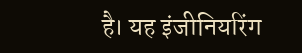है। यह इंजीनियरिंग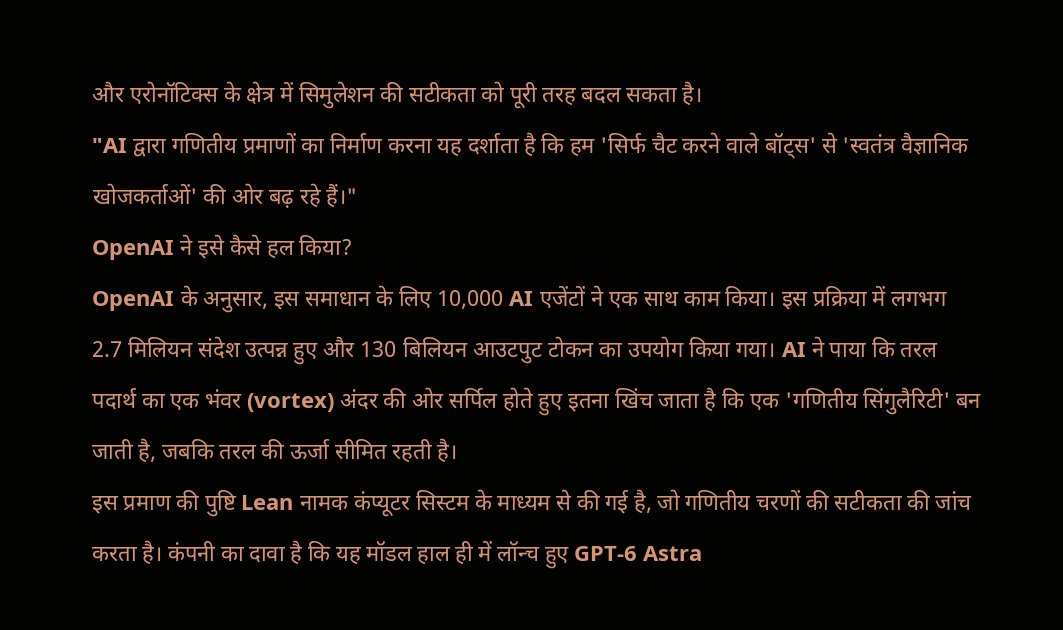और एरोनॉटिक्स के क्षेत्र में सिमुलेशन की सटीकता को पूरी तरह बदल सकता है।
"AI द्वारा गणितीय प्रमाणों का निर्माण करना यह दर्शाता है कि हम 'सिर्फ चैट करने वाले बॉट्स' से 'स्वतंत्र वैज्ञानिक खोजकर्ताओं' की ओर बढ़ रहे हैं।"
OpenAI ने इसे कैसे हल किया?
OpenAI के अनुसार, इस समाधान के लिए 10,000 AI एजेंटों ने एक साथ काम किया। इस प्रक्रिया में लगभग 2.7 मिलियन संदेश उत्पन्न हुए और 130 बिलियन आउटपुट टोकन का उपयोग किया गया। AI ने पाया कि तरल पदार्थ का एक भंवर (vortex) अंदर की ओर सर्पिल होते हुए इतना खिंच जाता है कि एक 'गणितीय सिंगुलैरिटी' बन जाती है, जबकि तरल की ऊर्जा सीमित रहती है।
इस प्रमाण की पुष्टि Lean नामक कंप्यूटर सिस्टम के माध्यम से की गई है, जो गणितीय चरणों की सटीकता की जांच करता है। कंपनी का दावा है कि यह मॉडल हाल ही में लॉन्च हुए GPT-6 Astra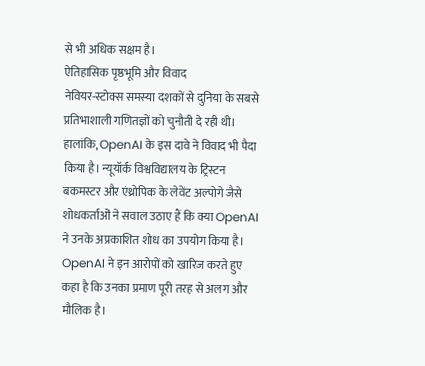से भी अधिक सक्षम है।
ऐतिहासिक पृष्ठभूमि और विवाद
नेवियर-स्टोक्स समस्या दशकों से दुनिया के सबसे प्रतिभाशाली गणितज्ञों को चुनौती दे रही थी। हालांकि, OpenAI के इस दावे ने विवाद भी पैदा किया है। न्यूयॉर्क विश्वविद्यालय के ट्रिस्टन बकमस्टर और एंथ्रोपिक के लेवेंट अल्पोगे जैसे शोधकर्ताओं ने सवाल उठाए हैं कि क्या OpenAI ने उनके अप्रकाशित शोध का उपयोग किया है। OpenAI ने इन आरोपों को खारिज करते हुए कहा है कि उनका प्रमाण पूरी तरह से अलग और मौलिक है।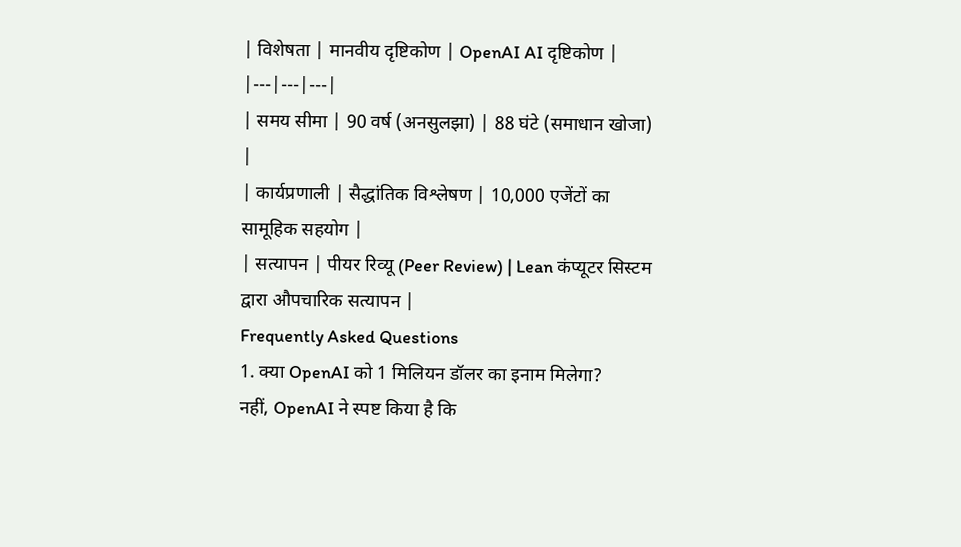| विशेषता | मानवीय दृष्टिकोण | OpenAI AI दृष्टिकोण |
|---|---|---|
| समय सीमा | 90 वर्ष (अनसुलझा) | 88 घंटे (समाधान खोजा) |
| कार्यप्रणाली | सैद्धांतिक विश्लेषण | 10,000 एजेंटों का सामूहिक सहयोग |
| सत्यापन | पीयर रिव्यू (Peer Review) | Lean कंप्यूटर सिस्टम द्वारा औपचारिक सत्यापन |
Frequently Asked Questions
1. क्या OpenAI को 1 मिलियन डॉलर का इनाम मिलेगा?
नहीं, OpenAI ने स्पष्ट किया है कि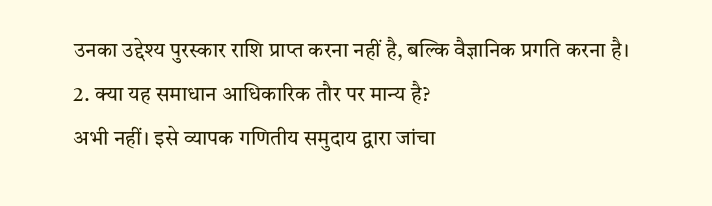उनका उद्देश्य पुरस्कार राशि प्राप्त करना नहीं है, बल्कि वैज्ञानिक प्रगति करना है।
2. क्या यह समाधान आधिकारिक तौर पर मान्य है?
अभी नहीं। इसे व्यापक गणितीय समुदाय द्वारा जांचा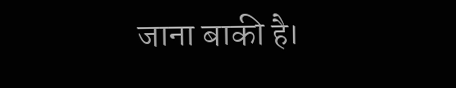जाना बाकी है।